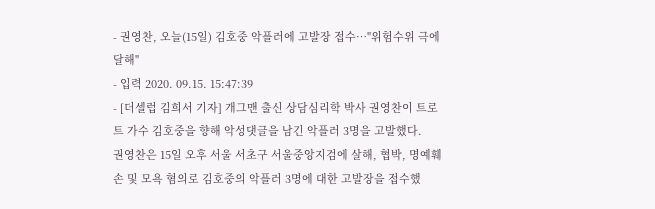- 권영찬, 오늘(15일) 김호중 악플러에 고발장 접수…"위험수위 극에 달해"
- 입력 2020. 09.15. 15:47:39
- [더셀럽 김희서 기자] 개그맨 출신 상담심리학 박사 권영찬이 트로트 가수 김호중을 향해 악성댓글을 남긴 악플러 3명을 고발했다.
권영찬은 15일 오후 서울 서초구 서울중앙지검에 살해, 협박, 명예훼손 및 모욕 혐의로 김호중의 악플러 3명에 대한 고발장을 접수했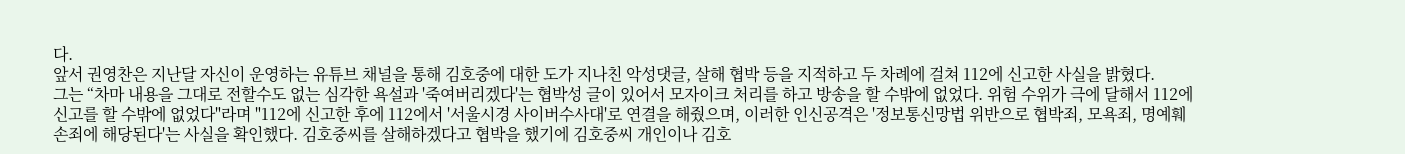다.
앞서 권영찬은 지난달 자신이 운영하는 유튜브 채널을 통해 김호중에 대한 도가 지나친 악성댓글, 살해 협박 등을 지적하고 두 차례에 걸쳐 112에 신고한 사실을 밝혔다.
그는 “차마 내용을 그대로 전할수도 없는 심각한 욕설과 '죽여버리겠다'는 협박성 글이 있어서 모자이크 처리를 하고 방송을 할 수밖에 없었다. 위험 수위가 극에 달해서 112에 신고를 할 수밖에 없었다"라며 "112에 신고한 후에 112에서 '서울시경 사이버수사대'로 연결을 해줬으며, 이러한 인신공격은 '정보통신망법 위반으로 협박죄, 모욕죄, 명예훼손죄에 해당된다'는 사실을 확인했다. 김호중씨를 살해하겠다고 협박을 했기에 김호중씨 개인이나 김호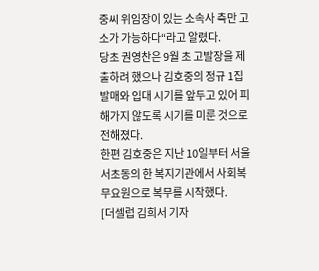중씨 위임장이 있는 소속사 측만 고소가 가능하다“라고 알렸다.
당초 권영찬은 9월 초 고발장을 제출하려 했으나 김호중의 정규 1집 발매와 입대 시기를 앞두고 있어 피해가지 않도록 시기를 미룬 것으로 전해졌다.
한편 김호중은 지난 10일부터 서울 서초동의 한 복지기관에서 사회복무요원으로 복무를 시작했다.
[더셀럽 김희서 기자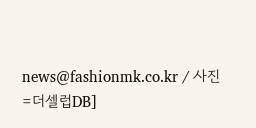news@fashionmk.co.kr / 사진=더셀럽DB]